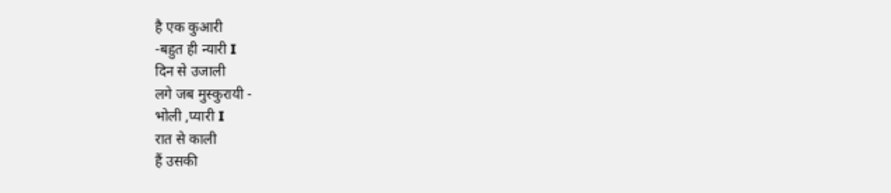है एक कुआरी
-बहुत ही न्यारी I
दिन से उजाली
लगे जब मुस्कुरायी -
भोली ,प्यारी I
रात से काली
हैं उसकी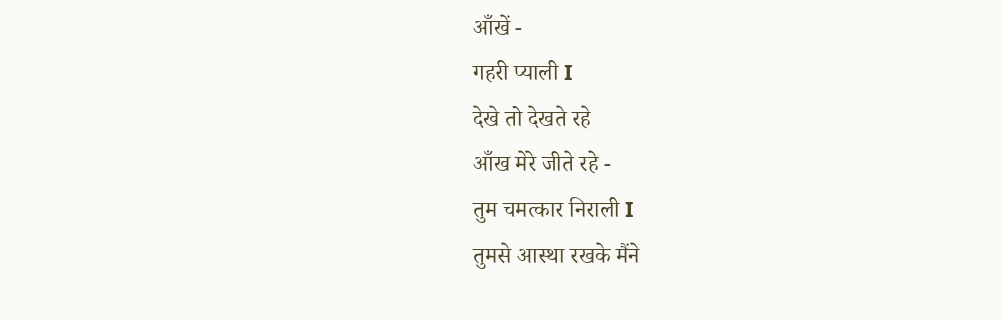आँखें -
गहरी प्याली I
देखे तो देखते रहे
आँख मेरे जीते रहे -
तुम चमत्कार निराली I
तुमसे आस्था रखके मैंने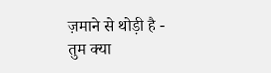ज़माने से थोड़ी है -
तुम क्या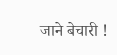जाने बेचारी !